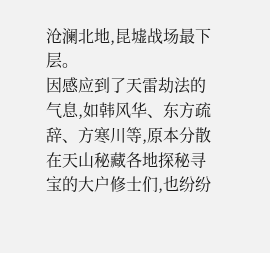沧澜北地,昆墟战场最下层。
因感应到了天雷劫法的气息,如韩风华、东方疏辞、方寒川等,原本分散在天山秘藏各地探秘寻宝的大户修士们,也纷纷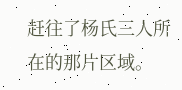赶往了杨氏三人所在的那片区域。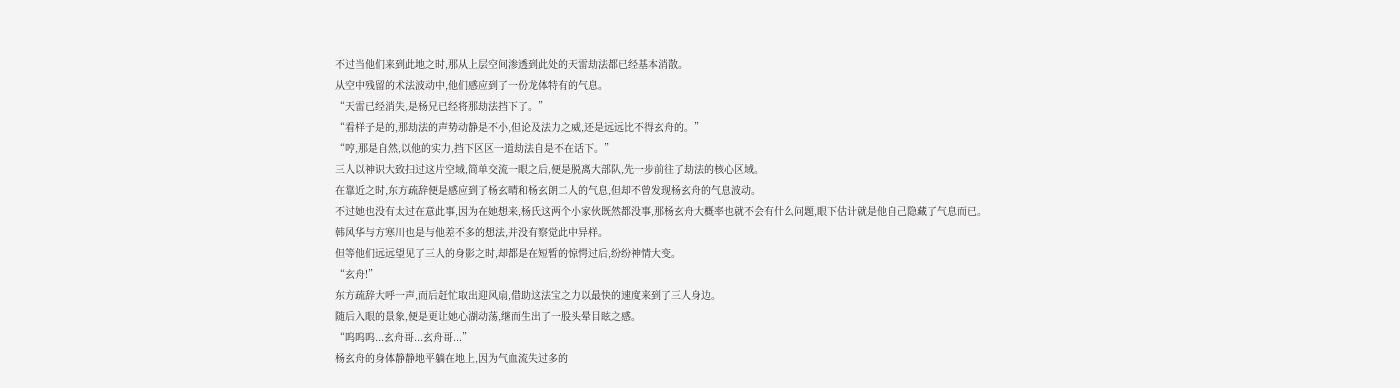不过当他们来到此地之时,那从上层空间渗透到此处的天雷劫法都已经基本消散。
从空中残留的术法波动中,他们感应到了一份龙体特有的气息。
“天雷已经消失,是杨兄已经将那劫法挡下了。”
“看样子是的,那劫法的声势动静是不小,但论及法力之威,还是远远比不得玄舟的。”
“哼,那是自然,以他的实力,挡下区区一道劫法自是不在话下。”
三人以神识大致扫过这片空域,简单交流一眼之后,便是脱离大部队,先一步前往了劫法的核心区域。
在靠近之时,东方疏辞便是感应到了杨玄晴和杨玄朗二人的气息,但却不曾发现杨玄舟的气息波动。
不过她也没有太过在意此事,因为在她想来,杨氏这两个小家伙既然都没事,那杨玄舟大概率也就不会有什么问题,眼下估计就是他自己隐藏了气息而已。
韩风华与方寒川也是与他差不多的想法,并没有察觉此中异样。
但等他们远远望见了三人的身影之时,却都是在短暂的惊愕过后,纷纷神情大变。
“玄舟!”
东方疏辞大呼一声,而后赶忙取出迎风扇,借助这法宝之力以最快的速度来到了三人身边。
随后入眼的景象,便是更让她心湖动荡,继而生出了一股头晕目眩之感。
“呜呜呜...玄舟哥...玄舟哥...”
杨玄舟的身体静静地平躺在地上,因为气血流失过多的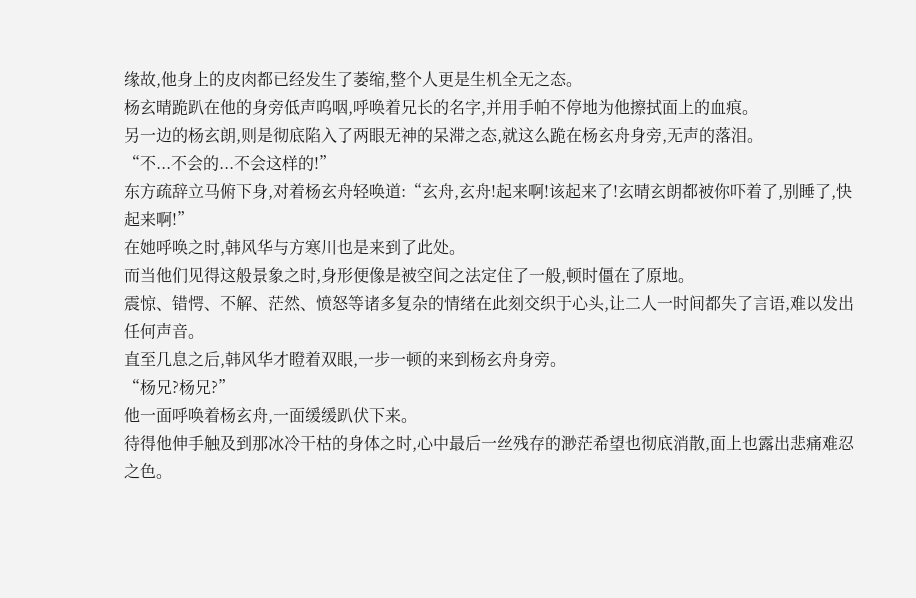缘故,他身上的皮肉都已经发生了萎缩,整个人更是生机全无之态。
杨玄晴跪趴在他的身旁低声呜咽,呼唤着兄长的名字,并用手帕不停地为他擦拭面上的血痕。
另一边的杨玄朗,则是彻底陷入了两眼无神的呆滞之态,就这么跪在杨玄舟身旁,无声的落泪。
“不...不会的...不会这样的!”
东方疏辞立马俯下身,对着杨玄舟轻唤道:“玄舟,玄舟!起来啊!该起来了!玄晴玄朗都被你吓着了,别睡了,快起来啊!”
在她呼唤之时,韩风华与方寒川也是来到了此处。
而当他们见得这般景象之时,身形便像是被空间之法定住了一般,顿时僵在了原地。
震惊、错愕、不解、茫然、愤怒等诸多复杂的情绪在此刻交织于心头,让二人一时间都失了言语,难以发出任何声音。
直至几息之后,韩风华才瞪着双眼,一步一顿的来到杨玄舟身旁。
“杨兄?杨兄?”
他一面呼唤着杨玄舟,一面缓缓趴伏下来。
待得他伸手触及到那冰冷干枯的身体之时,心中最后一丝残存的渺茫希望也彻底消散,面上也露出悲痛难忍之色。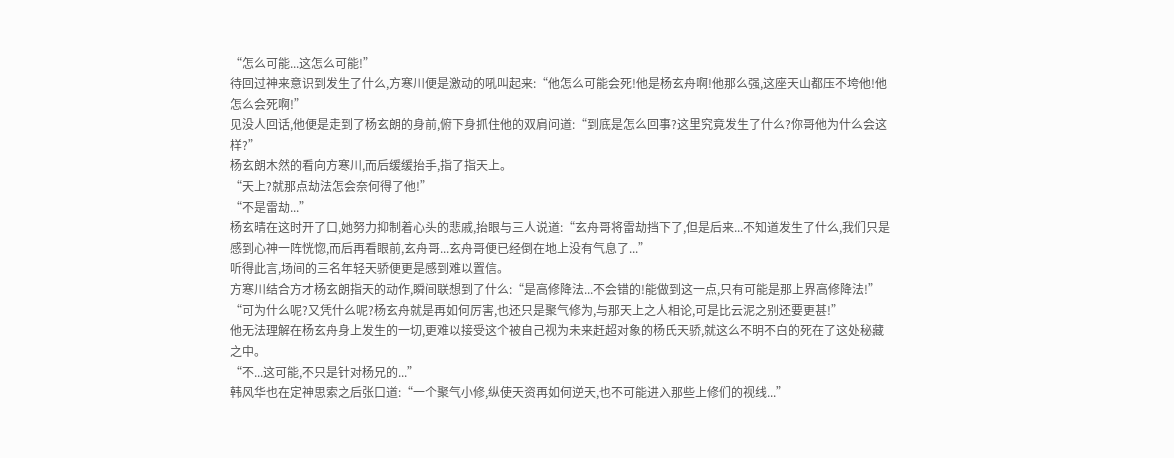“怎么可能...这怎么可能!”
待回过神来意识到发生了什么,方寒川便是激动的吼叫起来:“他怎么可能会死!他是杨玄舟啊!他那么强,这座天山都压不垮他!他怎么会死啊!”
见没人回话,他便是走到了杨玄朗的身前,俯下身抓住他的双肩问道:“到底是怎么回事?这里究竟发生了什么?你哥他为什么会这样?”
杨玄朗木然的看向方寒川,而后缓缓抬手,指了指天上。
“天上?就那点劫法怎会奈何得了他!”
“不是雷劫...”
杨玄晴在这时开了口,她努力抑制着心头的悲戚,抬眼与三人说道:“玄舟哥将雷劫挡下了,但是后来...不知道发生了什么,我们只是感到心神一阵恍惚,而后再看眼前,玄舟哥...玄舟哥便已经倒在地上没有气息了...”
听得此言,场间的三名年轻天骄便更是感到难以置信。
方寒川结合方才杨玄朗指天的动作,瞬间联想到了什么:“是高修降法...不会错的!能做到这一点,只有可能是那上界高修降法!”
“可为什么呢?又凭什么呢?杨玄舟就是再如何厉害,也还只是聚气修为,与那天上之人相论,可是比云泥之别还要更甚!”
他无法理解在杨玄舟身上发生的一切,更难以接受这个被自己视为未来赶超对象的杨氏天骄,就这么不明不白的死在了这处秘藏之中。
“不...这可能,不只是针对杨兄的...”
韩风华也在定神思索之后张口道:“一个聚气小修,纵使天资再如何逆天,也不可能进入那些上修们的视线...”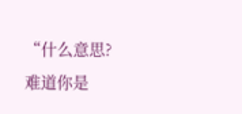“什么意思?难道你是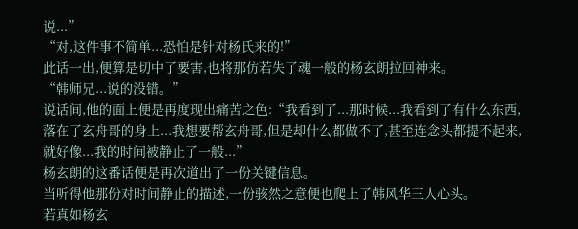说...”
“对,这件事不简单...恐怕是针对杨氏来的!”
此话一出,便算是切中了要害,也将那仿若失了魂一般的杨玄朗拉回神来。
“韩师兄...说的没错。”
说话间,他的面上便是再度现出痛苦之色:“我看到了...那时候...我看到了有什么东西,落在了玄舟哥的身上...我想要帮玄舟哥,但是却什么都做不了,甚至连念头都提不起来,就好像...我的时间被静止了一般...”
杨玄朗的这番话便是再次道出了一份关键信息。
当听得他那份对时间静止的描述,一份骇然之意便也爬上了韩风华三人心头。
若真如杨玄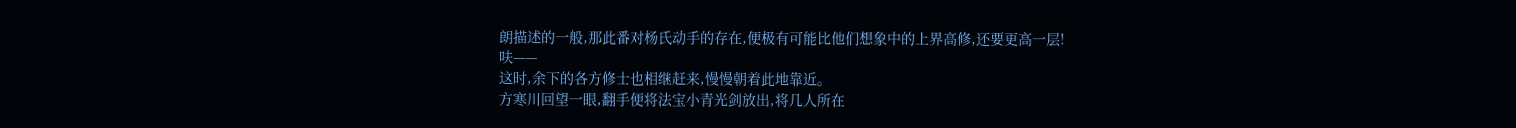朗描述的一般,那此番对杨氏动手的存在,便极有可能比他们想象中的上界高修,还要更高一层!
呋——
这时,余下的各方修士也相继赶来,慢慢朝着此地靠近。
方寒川回望一眼,翻手便将法宝小青光剑放出,将几人所在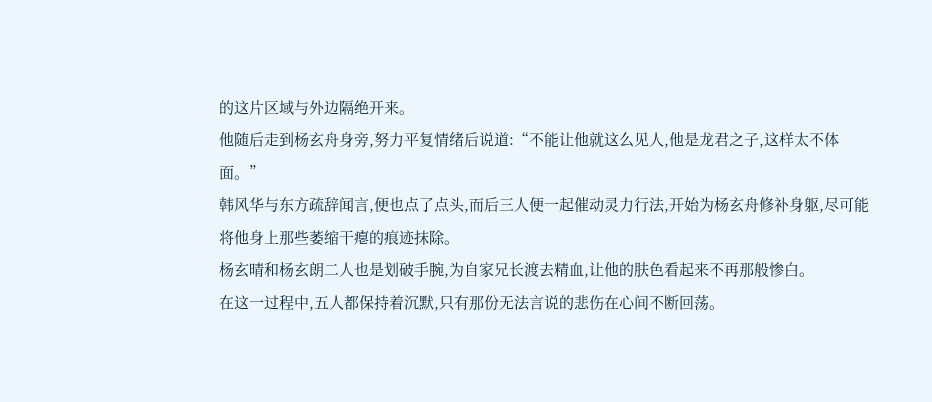的这片区域与外边隔绝开来。
他随后走到杨玄舟身旁,努力平复情绪后说道:“不能让他就这么见人,他是龙君之子,这样太不体面。”
韩风华与东方疏辞闻言,便也点了点头,而后三人便一起催动灵力行法,开始为杨玄舟修补身躯,尽可能将他身上那些萎缩干瘪的痕迹抹除。
杨玄晴和杨玄朗二人也是划破手腕,为自家兄长渡去精血,让他的肤色看起来不再那般惨白。
在这一过程中,五人都保持着沉默,只有那份无法言说的悲伤在心间不断回荡。